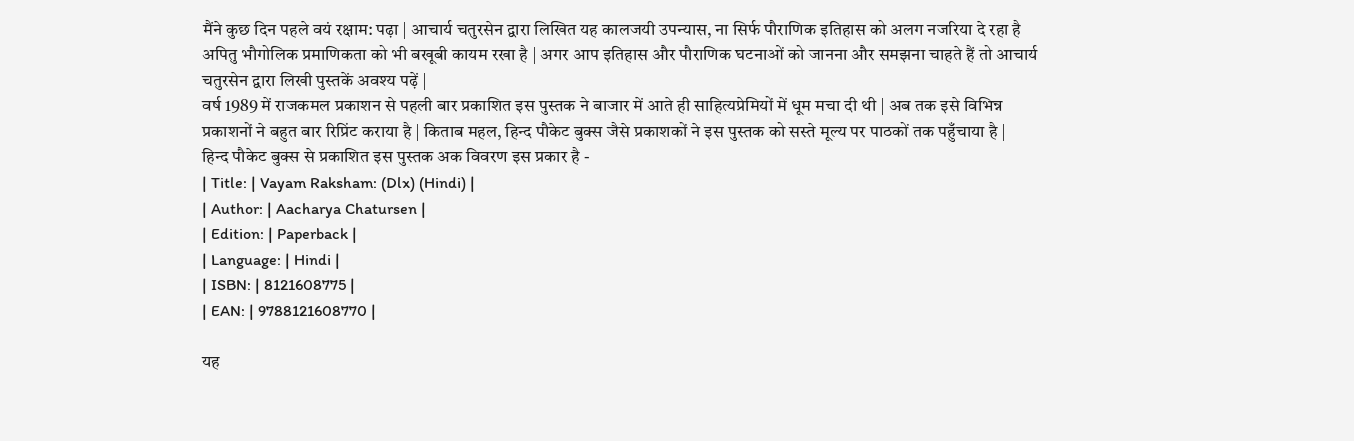मैंने कुछ दिन पहले वयं रक्षाम: पढ़ा | आचार्य चतुरसेन द्वारा लिखित यह कालजयी उपन्यास, ना सिर्फ पौराणिक इतिहास को अलग नजरिया दे रहा है अपितु भौगोलिक प्रमाणिकता को भी बखूबी कायम रखा है | अगर आप इतिहास और पौराणिक घटनाओं को जानना और समझना चाहते हैं तो आचार्य चतुरसेन द्वारा लिखी पुस्तकें अवश्य पढ़ें |
वर्ष 1989 में राजकमल प्रकाशन से पहली बार प्रकाशित इस पुस्तक ने बाजार में आते ही साहित्यप्रेमियों में धूम मचा दी थी | अब तक इसे विभिन्न प्रकाशनों ने बहुत बार रिप्रिंट कराया है | किताब महल, हिन्द पौकेट बुक्स जैसे प्रकाशकों ने इस पुस्तक को सस्ते मूल्य पर पाठकों तक पहुँचाया है |
हिन्द पौकेट बुक्स से प्रकाशित इस पुस्तक अक विवरण इस प्रकार है -
| Title: | Vayam Raksham: (Dlx) (Hindi) |
| Author: | Aacharya Chatursen |
| Edition: | Paperback |
| Language: | Hindi |
| ISBN: | 8121608775 |
| EAN: | 9788121608770 |

यह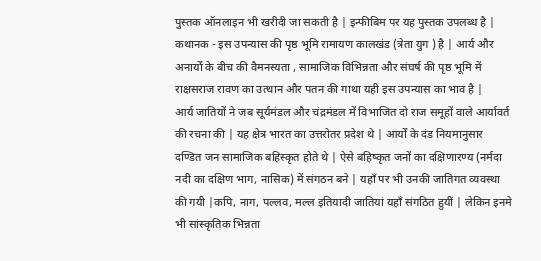पुस्तक ऑनलाइन भी खरीदी जा सकती है | इन्फीबिम पर यह पुस्तक उपलब्ध है |
कथानक - इस उपन्यास की पृष्ठ भूमि रामायण कालखंड (त्रेता युग ) है | आर्य और अनार्यों के बीच की वैमनस्यता , सामाजिक विभिन्नता और संघर्ष की पृष्ठ भूमि में राक्षसराज रावण का उत्थान और पतन की गाथा यही इस उपन्यास का भाव है |
आर्य जातियों ने जब सूर्यमंडल और चंद्रमंडल में विभाजित दो राज समूहों वाले आर्यावर्त की रचना की | यह क्षेत्र भारत का उत्तरोतर प्रदेश थे | आर्यों के दंड नियमानुसार दण्डित जन सामाजिक बहिस्कृत होते थे | ऐसे बहिष्कृत जनों का दक्षिणारण्य (नर्मदा नदी का दक्षिण भाग, नासिक) में संगठन बने | यहाँ पर भी उनकी जातिगत व्यवस्था की गयी |कपि, नाग, पल्लव, मल्ल इतियादी जातियां यहाँ संगठित हुयीं | लेकिन इनमे भी सांस्कृतिक भिन्नता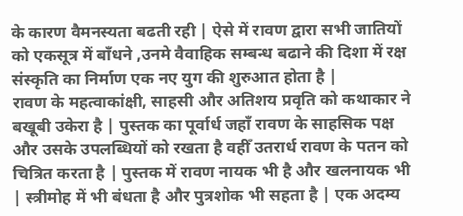के कारण वैमनस्यता बढती रही | ऐसे में रावण द्वारा सभी जातियों को एकसूत्र में बाँधने ,उनमे वैवाहिक सम्बन्ध बढाने की दिशा में रक्ष संस्कृति का निर्माण एक नए युग की शुरुआत होता है |
रावण के महत्वाकांक्षी, साहसी और अतिशय प्रवृति को कथाकार ने बखूबी उकेरा है | पुस्तक का पूर्वार्ध जहाँ रावण के साहसिक पक्ष और उसके उपलब्धियों को रखता है वहीँ उतरार्ध रावण के पतन को चित्रित करता है | पुस्तक में रावण नायक भी है और खलनायक भी | स्त्रीमोह में भी बंधता है और पुत्रशोक भी सहता है | एक अदम्य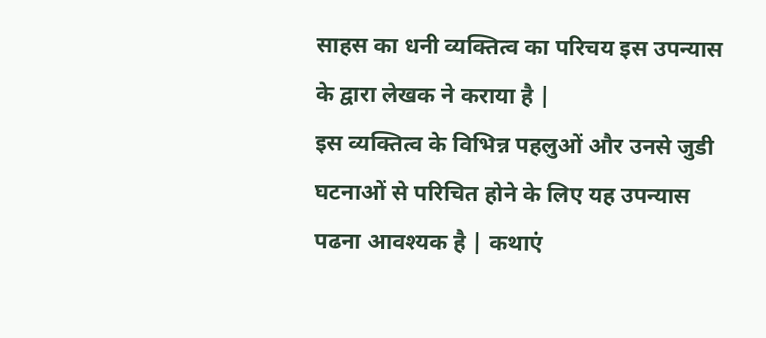साहस का धनी व्यक्तित्व का परिचय इस उपन्यास के द्वारा लेखक ने कराया है |
इस व्यक्तित्व के विभिन्न पहलुओं और उनसे जुडी घटनाओं से परिचित होने के लिए यह उपन्यास पढना आवश्यक है | कथाएं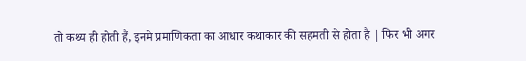तो कथ्य ही होती हैं, इनमे प्रमाणिकता का आधार कथाकार की सहमती से होता है | फिर भी अगर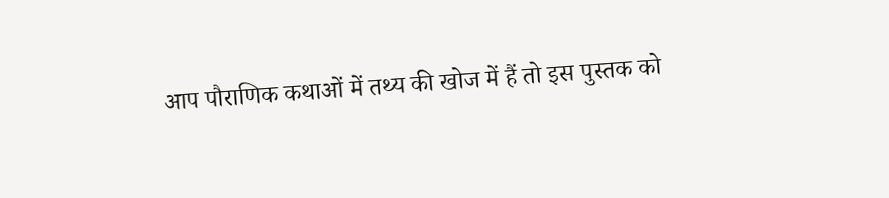आप पौराणिक कथाओं में तथ्य की खोज में हैं तो इस पुस्तक को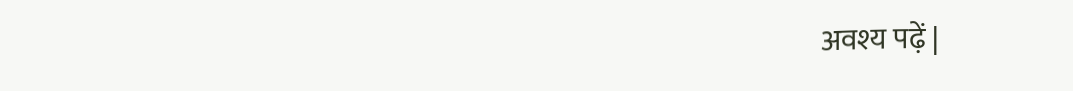अवश्य पढ़ें |